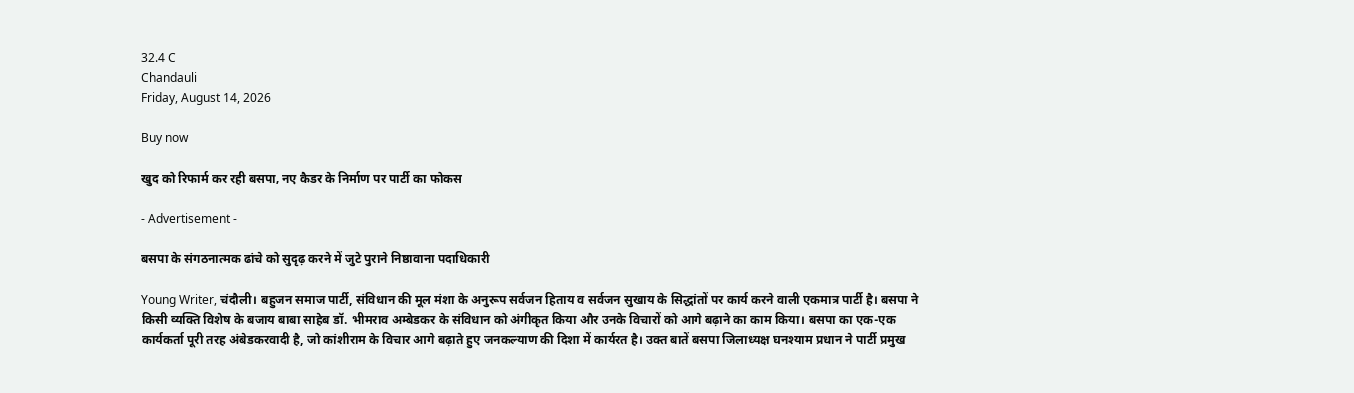32.4 C
Chandauli
Friday, August 14, 2026

Buy now

खुद को रिफार्म कर रही बसपा‚ नए कैडर के निर्माण पर पार्टी का फोकस

- Advertisement -

बसपा के संगठनात्मक ढांचे को सुदृढ़ करने में जुटे पुराने निष्ठावाना पदाधिकारी

Young Writer, चंदौली। बहुजन समाज पार्टी, संविधान की मूल मंशा के अनुरूप सर्वजन हिताय व सर्वजन सुखाय के सिद्धांतों पर कार्य करने वाली एकमात्र पार्टी है। बसपा ने किसी व्यक्ति विशेष के बजाय बाबा साहेब डॉ. भीमराव अम्बेडकर के संविधान को अंगीकृत किया और उनके विचारों को आगे बढ़ाने का काम किया। बसपा का एक-एक कार्यकर्ता पूरी तरह अंबेडकरवादी है, जो कांशीराम के विचार आगे बढ़ाते हुए जनकल्याण की दिशा में कार्यरत है। उक्त बातें बसपा जिलाध्यक्ष घनश्याम प्रधान ने पार्टी प्रमुख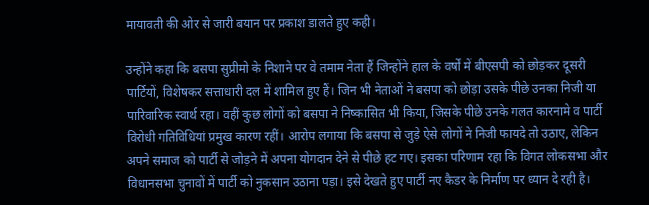मायावती की ओर से जारी बयान पर प्रकाश डालते हुए कही।

उन्होंने कहा कि बसपा सुप्रीमो के निशाने पर वे तमाम नेता हैं जिन्होंने हाल के वर्षों में बीएसपी को छोड़कर दूसरी पार्टियों, विशेषकर सत्ताधारी दल में शामिल हुए हैं। जिन भी नेताओं ने बसपा को छोड़ा उसके पीछे उनका निजी या पारिवारिक स्वार्थ रहा। वहीं कुछ लोगों को बसपा ने निष्कासित भी किया, जिसके पीछे उनके गलत कारनामे व पार्टी विरोधी गतिविधियां प्रमुख कारण रहीं। आरोप लगाया कि बसपा से जुड़े ऐसे लोगों ने निजी फायदे तो उठाए, लेकिन अपने समाज को पार्टी से जोड़ने में अपना योगदान देने से पीछे हट गए। इसका परिणाम रहा कि विगत लोकसभा और विधानसभा चुनावों में पार्टी को नुकसान उठाना पड़ा। इसे देखते हुए पार्टी नए कैडर के निर्माण पर ध्यान दे रही है।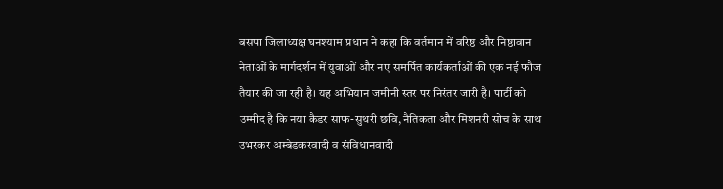बसपा जिलाध्यक्ष घनश्याम प्रधान ने कहा कि वर्तमान में वरिष्ठ और निष्ठावान नेताओं के मार्गदर्शन में युवाओं और नए समर्पित कार्यकर्ताओं की एक नई फौज तैयार की जा रही है। यह अभियान जमीनी स्तर पर निरंतर जारी है। पार्टी को उम्मीद है कि नया कैडर साफ-सुथरी छवि, नैतिकता और मिशनरी सोच के साथ उभरकर अम्बेडकरवादी व संविधानवादी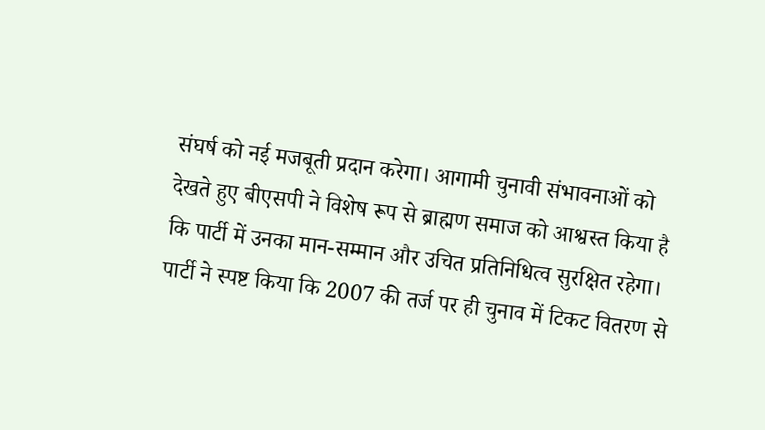संघर्ष को नई मजबूती प्रदान करेगा। आगामी चुनावी संभावनाओं को देखते हुए बीएसपी ने विशेष रूप से ब्राह्मण समाज को आश्वस्त किया है कि पार्टी में उनका मान-सम्मान और उचित प्रतिनिधित्व सुरक्षित रहेगा। पार्टी ने स्पष्ट किया कि 2007 की तर्ज पर ही चुनाव में टिकट वितरण से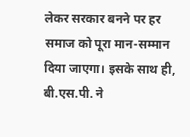लेकर सरकार बनने पर हर समाज को पूरा मान-सम्मान दिया जाएगा। इसके साथ ही, बी.एस.पी. ने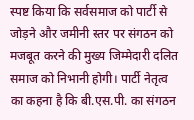स्पष्ट किया कि सर्वसमाज को पार्टी से जोड़ने और जमीनी स्तर पर संगठन को मजबूत करने की मुख्य जिम्मेदारी दलित समाज को निभानी होगी। पार्टी नेतृत्व का कहना है कि बी.एस.पी. का संगठन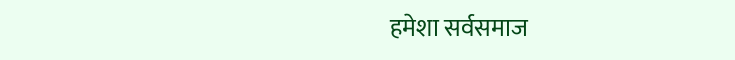हमेशा सर्वसमाज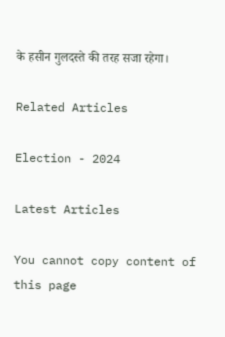के हसीन गुलदस्ते की तरह सजा रहेगा।

Related Articles

Election - 2024

Latest Articles

You cannot copy content of this page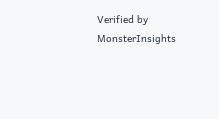Verified by MonsterInsights